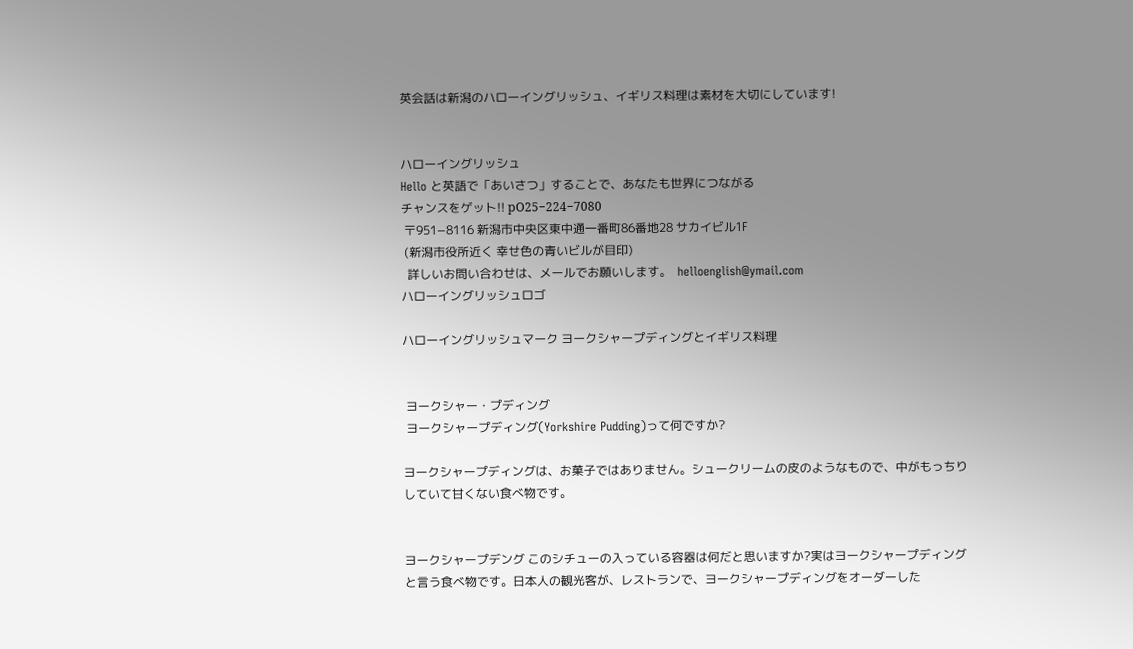英会話は新潟のハローイングリッシュ、イギリス料理は素材を大切にしています!


ハローイングリッシュ
Hello と英語で「あいさつ」することで、あなたも世界につながる
チャンスをゲット!! рO25−224−7080
 〒951−8116 新潟市中央区東中通一番町86番地28 サカイビル1F
 (新潟市役所近く 幸せ色の青いビルが目印)
  詳しいお問い合わせは、メールでお願いします。  helloenglish@ymail.com
ハローイングリッシュロゴ

ハローイングリッシュマーク ヨークシャープディングとイギリス料理


 ヨークシャー・プディング
 ヨークシャープディング(Yorkshire Pudding)って何ですか?

ヨークシャープディングは、お菓子ではありません。シュークリームの皮のようなもので、中がもっちりしていて甘くない食べ物です。


ヨークシャープデング このシチューの入っている容器は何だと思いますか?実はヨークシャープディングと言う食べ物です。日本人の観光客が、レストランで、ヨークシャープディングをオーダーした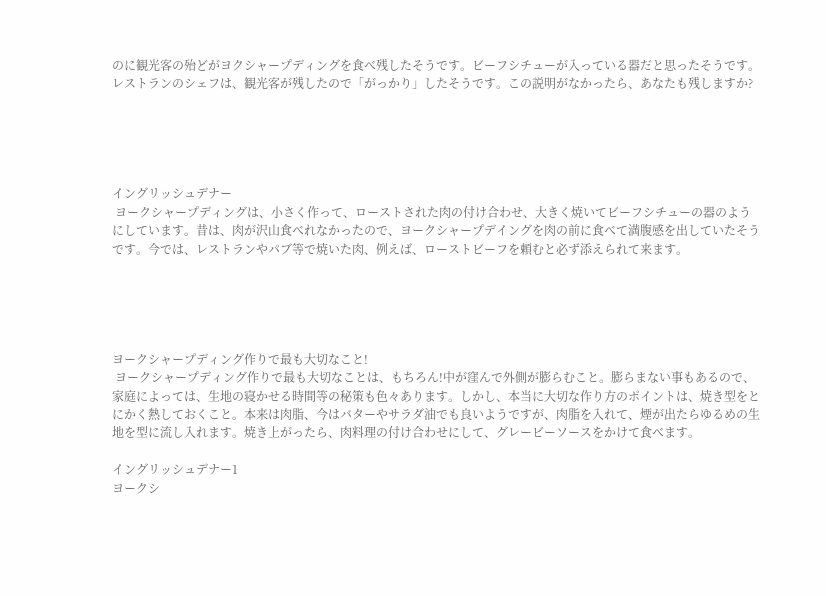のに観光客の殆どがヨクシャープディングを食べ残したそうです。ビーフシチューが入っている器だと思ったそうです。レストランのシェフは、観光客が残したので「がっかり」したそうです。この説明がなかったら、あなたも残しますか?





イングリッシュデナー
 ヨークシャープディングは、小さく作って、ローストされた肉の付け合わせ、大きく焼いてビーフシチューの器のようにしています。昔は、肉が沢山食べれなかったので、ヨークシャープデイングを肉の前に食べて満腹感を出していたそうです。今では、レストランやパブ等で焼いた肉、例えば、ローストビーフを頼むと必ず添えられて来ます。





ヨークシャープディング作りで最も大切なこと!
 ヨークシャープディング作りで最も大切なことは、もちろん!中が窪んで外側が膨らむこと。膨らまない事もあるので、家庭によっては、生地の寝かせる時間等の秘策も色々あります。しかし、本当に大切な作り方のポイントは、焼き型をとにかく熱しておくこと。本来は肉脂、今はバターやサラダ油でも良いようですが、肉脂を入れて、煙が出たらゆるめの生地を型に流し入れます。焼き上がったら、肉料理の付け合わせにして、グレービーソースをかけて食べます。

イングリッシュデナー1
ヨークシ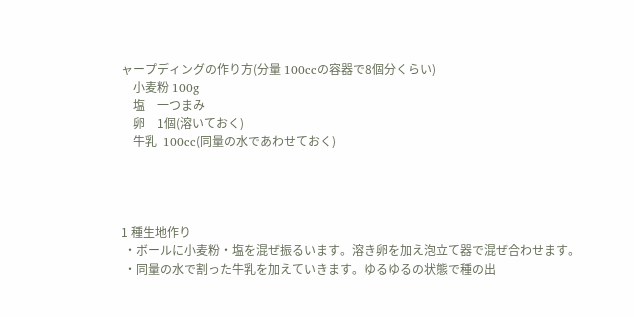ャープディングの作り方(分量 100ccの容器で8個分くらい)
    小麦粉 100g
    塩    一つまみ
    卵    1個(溶いておく)
    牛乳  100cc(同量の水であわせておく)




1 種生地作り
 ・ボールに小麦粉・塩を混ぜ振るいます。溶き卵を加え泡立て器で混ぜ合わせます。
 ・同量の水で割った牛乳を加えていきます。ゆるゆるの状態で種の出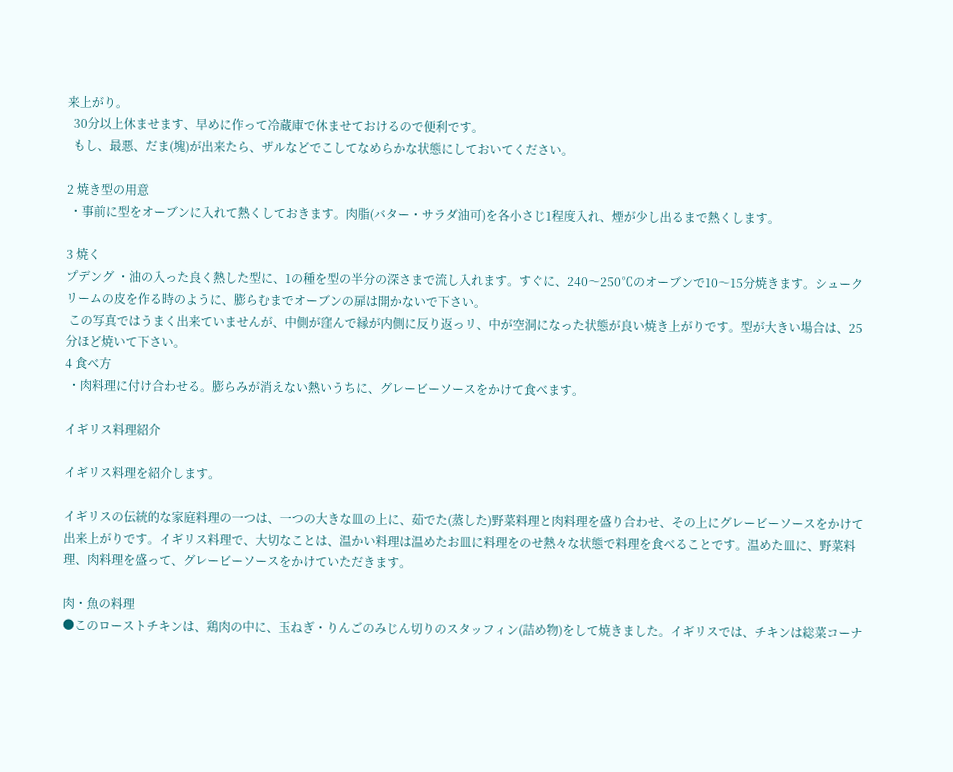来上がり。
  30分以上休ませます、早めに作って冷蔵庫で休ませておけるので便利です。
  もし、最悪、だま(塊)が出来たら、ザルなどでこしてなめらかな状態にしておいてください。

2 焼き型の用意
 ・事前に型をオーブンに入れて熱くしておきます。肉脂(バター・サラダ油可)を各小さじ1程度入れ、煙が少し出るまで熱くします。

3 焼く
プデング ・油の入った良く熱した型に、1の種を型の半分の深さまで流し入れます。すぐに、240〜250℃のオーブンで10〜15分焼きます。シュークリームの皮を作る時のように、膨らむまでオーブンの扉は開かないで下さい。
 この写真ではうまく出来ていませんが、中側が窪んで縁が内側に反り返っリ、中が空洞になった状態が良い焼き上がりです。型が大きい場合は、25分ほど焼いて下さい。
4 食べ方
 ・肉料理に付け合わせる。膨らみが消えない熱いうちに、グレービーソースをかけて食べます。

イギリス料理紹介

イギリス料理を紹介します。

イギリスの伝統的な家庭料理の一つは、一つの大きな皿の上に、茹でた(蒸した)野菜料理と肉料理を盛り合わせ、その上にグレービーソースをかけて出来上がりです。イギリス料理で、大切なことは、温かい料理は温めたお皿に料理をのせ熱々な状態で料理を食べることです。温めた皿に、野菜料理、肉料理を盛って、グレービーソースをかけていただきます。

肉・魚の料理
●このローストチキンは、鶏肉の中に、玉ねぎ・りんごのみじん切りのスタッフィン(詰め物)をして焼きました。イギリスでは、チキンは総菜コーナ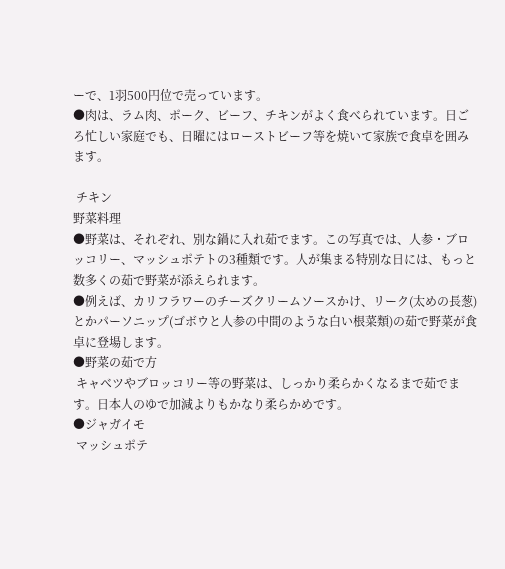ーで、1羽500円位で売っています。
●肉は、ラム肉、ポーク、ビーフ、チキンがよく食べられています。日ごろ忙しい家庭でも、日曜にはローストビーフ等を焼いて家族で食卓を囲みます。

 チキン
野菜料理
●野菜は、それぞれ、別な鍋に入れ茹でます。この写真では、人参・ブロッコリー、マッシュポテトの3種類です。人が集まる特別な日には、もっと数多くの茹で野菜が添えられます。
●例えば、カリフラワーのチーズクリームソースかけ、リーク(太めの長葱)とかパーソニップ(ゴボウと人参の中間のような白い根菜類)の茹で野菜が食卓に登場します。
●野菜の茹で方
 キャベツやブロッコリー等の野菜は、しっかり柔らかくなるまで茹でます。日本人のゆで加減よりもかなり柔らかめです。
●ジャガイモ
 マッシュポテ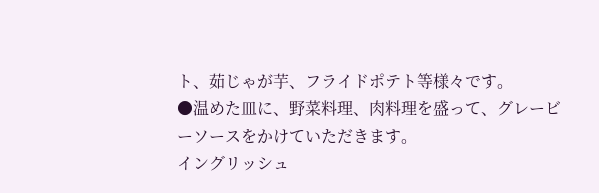ト、茹じゃが芋、フライドポテト等様々です。
●温めた皿に、野菜料理、肉料理を盛って、グレービーソースをかけていただきます。
イングリッシュ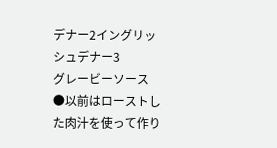デナー2イングリッシュデナー3
グレービーソース
●以前はローストした肉汁を使って作り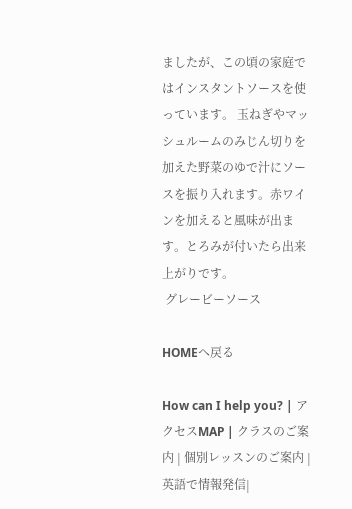ましたが、この頃の家庭ではインスタントソースを使っています。 玉ねぎやマッシュルームのみじん切りを加えた野菜のゆで汁にソースを振り入れます。赤ワインを加えると風味が出ます。とろみが付いたら出来上がりです。
 グレービーソース

HOMEへ戻る

How can I help you? | アクセスMAP | クラスのご案内 | 個別レッスンのご案内 | 英語で情報発信|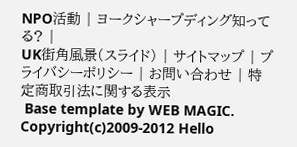NPO活動 | ヨークシャープディング知ってる? |
UK街角風景(スライド) | サイトマップ | プライバシーポリシー | お問い合わせ | 特定商取引法に関する表示
 Base template by WEB MAGIC.   Copyright(c)2009-2012 Hello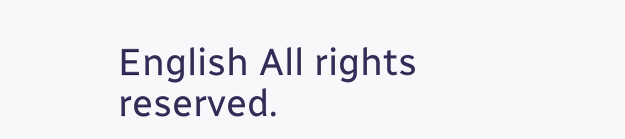English All rights reserved.